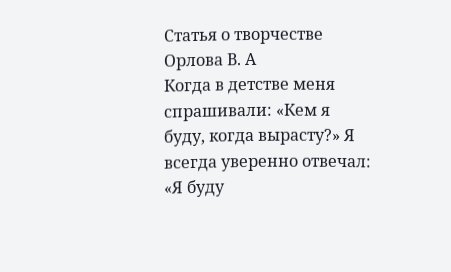Статья о творчестве Орлова В. А
Когда в детстве меня спрашивали: «Кем я буду, когда вырасту?» Я всегда уверенно отвечал: «Я буду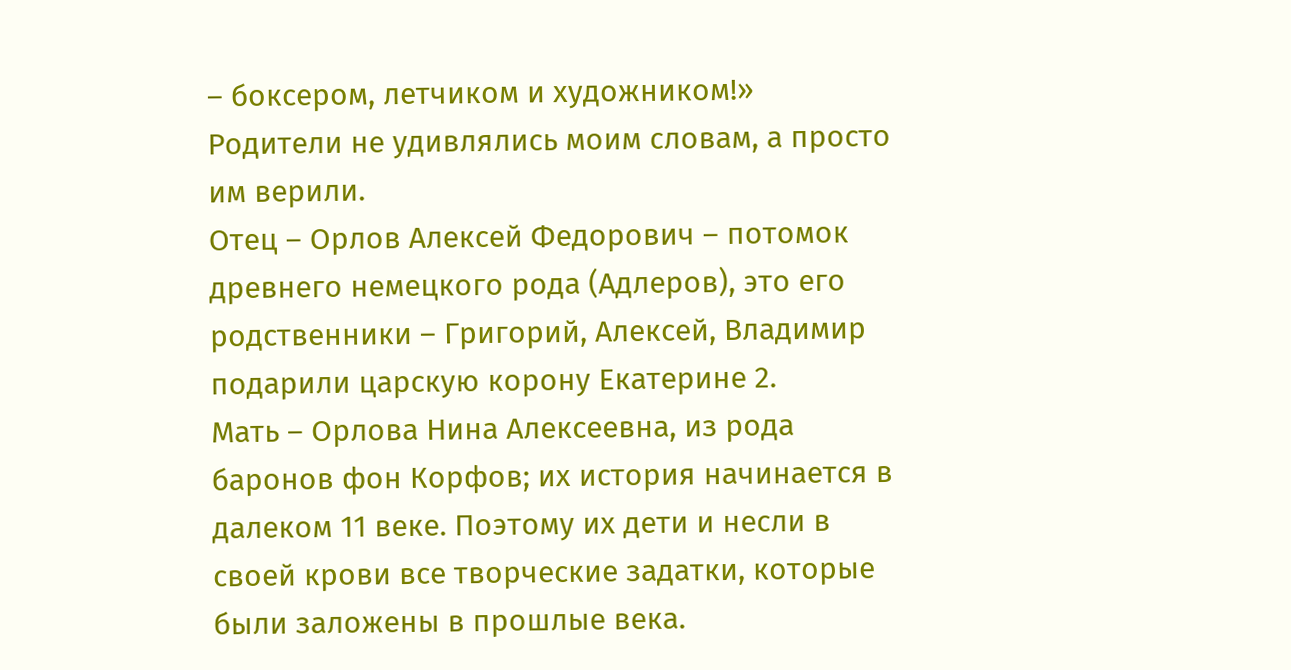– боксером, летчиком и художником!» Родители не удивлялись моим словам, а просто им верили.
Отец – Орлов Алексей Федорович – потомок древнего немецкого рода (Адлеров), это его родственники – Григорий, Алексей, Владимир подарили царскую корону Екатерине 2.
Мать – Орлова Нина Алексеевна, из рода баронов фон Корфов; их история начинается в далеком 11 веке. Поэтому их дети и несли в своей крови все творческие задатки, которые были заложены в прошлые века.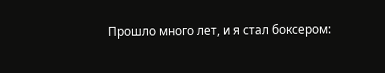Прошло много лет, и я стал боксером: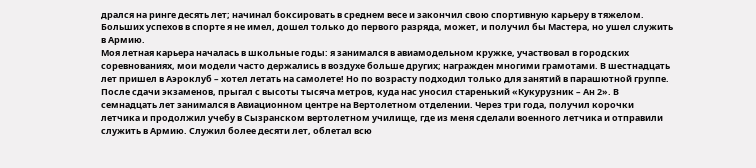дрался на ринге десять лет; начинал боксировать в среднем весе и закончил свою спортивную карьеру в тяжелом. Больших успехов в спорте я не имел, дошел только до первого разряда, может, и получил бы Мастера, но ушел служить в Армию.
Моя летная карьера началась в школьные годы: я занимался в авиамодельном кружке, участвовал в городских соревнованиях, мои модели часто держались в воздухе больше других; награжден многими грамотами. В шестнадцать лет пришел в Аэроклуб – хотел летать на самолете! Но по возрасту подходил только для занятий в парашютной группе. После сдачи экзаменов, прыгал с высоты тысяча метров, куда нас уносил старенький «Кукурузник – Ан 2». В семнадцать лет занимался в Авиационном центре на Вертолетном отделении. Через три года, получил корочки летчика и продолжил учебу в Сызранском вертолетном училище, где из меня сделали военного летчика и отправили служить в Армию. Служил более десяти лет, облетал всю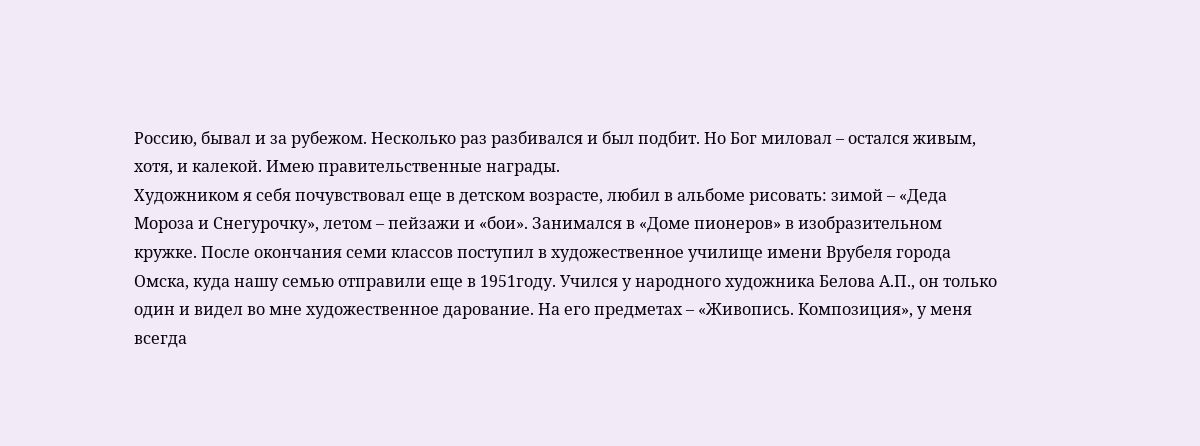Россию, бывал и за рубежом. Несколько раз разбивался и был подбит. Но Бог миловал – остался живым, хотя, и калекой. Имею правительственные награды.
Художником я себя почувствовал еще в детском возрасте, любил в альбоме рисовать: зимой – «Деда Мороза и Снегурочку», летом – пейзажи и «бои». Занимался в «Доме пионеров» в изобразительном кружке. После окончания семи классов поступил в художественное училище имени Врубеля города Омска, куда нашу семью отправили еще в 1951году. Учился у народного художника Белова А.П., он только один и видел во мне художественное дарование. На его предметах – «Живопись. Композиция», у меня всегда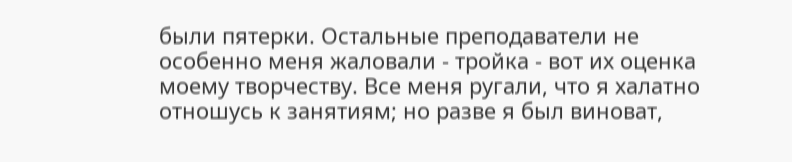были пятерки. Остальные преподаватели не особенно меня жаловали - тройка - вот их оценка моему творчеству. Все меня ругали, что я халатно отношусь к занятиям; но разве я был виноват,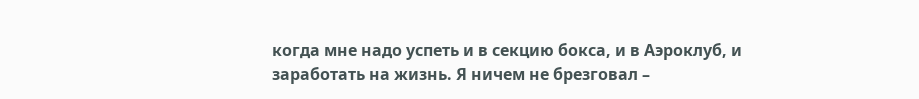когда мне надо успеть и в секцию бокса, и в Аэроклуб, и заработать на жизнь. Я ничем не брезговал –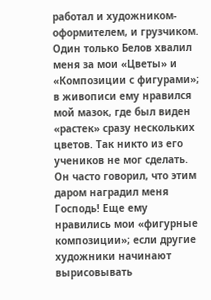работал и художником-оформителем, и грузчиком. Один только Белов хвалил меня за мои «Цветы» и «Композиции с фигурами»; в живописи ему нравился мой мазок, где был виден «растек» сразу нескольких цветов. Так никто из его учеников не мог сделать. Он часто говорил, что этим даром наградил меня Господь! Еще ему нравились мои «фигурные композиции»; если другие художники начинают вырисовывать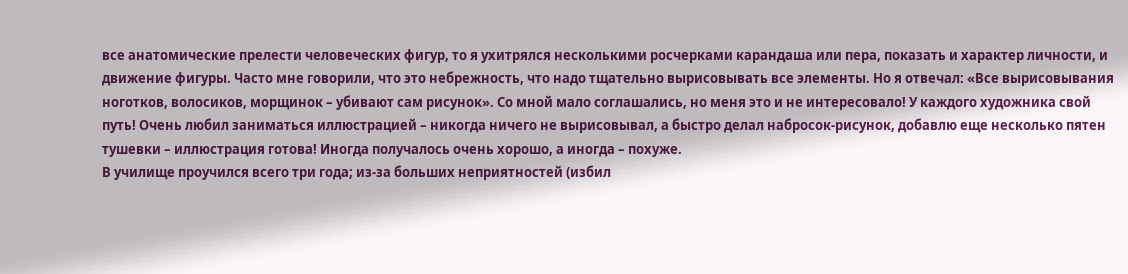все анатомические прелести человеческих фигур, то я ухитрялся несколькими росчерками карандаша или пера, показать и характер личности, и движение фигуры. Часто мне говорили, что это небрежность, что надо тщательно вырисовывать все элементы. Но я отвечал: «Все вырисовывания ноготков, волосиков, морщинок – убивают сам рисунок». Со мной мало соглашались, но меня это и не интересовало! У каждого художника свой путь! Очень любил заниматься иллюстрацией – никогда ничего не вырисовывал, а быстро делал набросок-рисунок, добавлю еще несколько пятен тушевки – иллюстрация готова! Иногда получалось очень хорошо, а иногда – похуже.
В училище проучился всего три года; из-за больших неприятностей (избил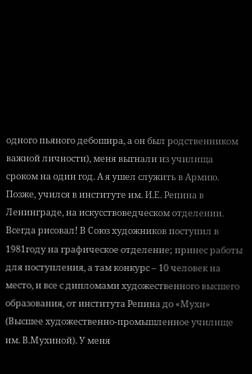одного пьяного дебошира, а он был родственником важной личности), меня выгнали из училища сроком на один год. А я ушел служить в Армию. Позже, учился в институте им. И.Е. Репина в Ленинграде, на искусствоведческом отделении. Всегда рисовал! В Союз художников поступил в 1981году на графическое отделение; принес работы для поступления, а там конкурс – 10 человек на место, и все с дипломами художественного высшего образования, от института Репина до «Мухи» (Высшее художественно-промышленное училище им. В.Мухиной). У меня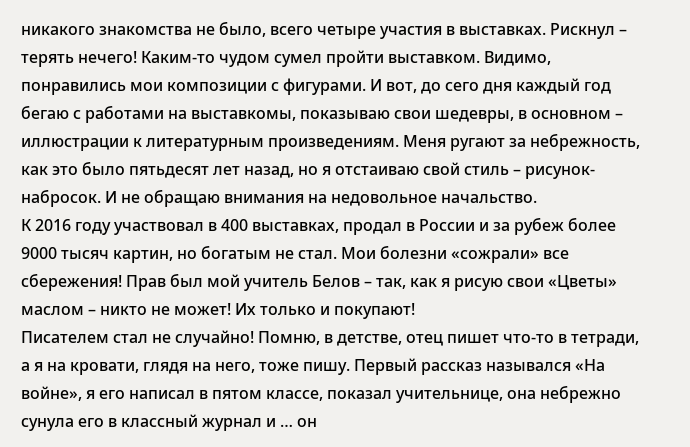никакого знакомства не было, всего четыре участия в выставках. Рискнул – терять нечего! Каким-то чудом сумел пройти выставком. Видимо, понравились мои композиции с фигурами. И вот, до сего дня каждый год бегаю с работами на выставкомы, показываю свои шедевры, в основном – иллюстрации к литературным произведениям. Меня ругают за небрежность, как это было пятьдесят лет назад, но я отстаиваю свой стиль – рисунок-набросок. И не обращаю внимания на недовольное начальство.
К 2016 году участвовал в 400 выставках, продал в России и за рубеж более 9000 тысяч картин, но богатым не стал. Мои болезни «сожрали» все сбережения! Прав был мой учитель Белов – так, как я рисую свои «Цветы» маслом – никто не может! Их только и покупают!
Писателем стал не случайно! Помню, в детстве, отец пишет что-то в тетради, а я на кровати, глядя на него, тоже пишу. Первый рассказ назывался «На войне», я его написал в пятом классе, показал учительнице, она небрежно сунула его в классный журнал и … он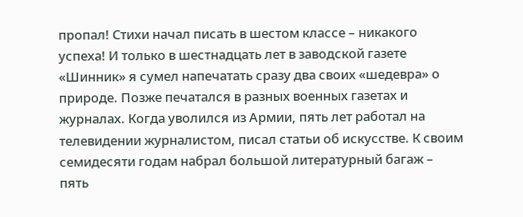пропал! Стихи начал писать в шестом классе – никакого успеха! И только в шестнадцать лет в заводской газете «Шинник» я сумел напечатать сразу два своих «шедевра» о природе. Позже печатался в разных военных газетах и журналах. Когда уволился из Армии, пять лет работал на телевидении журналистом, писал статьи об искусстве. К своим семидесяти годам набрал большой литературный багаж – пять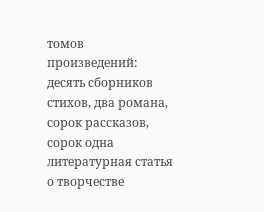томов произведений: десять сборников стихов, два романа, сорок рассказов, сорок одна литературная статья о творчестве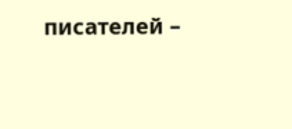писателей –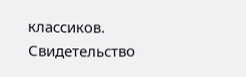классиков.
Свидетельство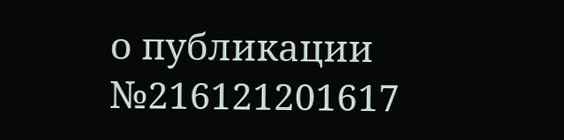о публикации №216121201617